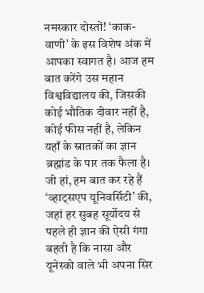नमस्कार दोस्तों! ‘काक-वाणी’ के इस विशेष अंक में आपका स्वागत है। आज हम बात करेंगे उस महान विश्वविद्यालय की, जिसकी कोई भौतिक दीवार नहीं है, कोई फीस नहीं है, लेकिन यहाँ के स्नातकों का ज्ञान ब्रह्मांड के पार तक फैला है। जी हां, हम बात कर रहे हैं ‘व्हाट्सएप यूनिवर्सिटी’ की, जहां हर सुबह सूर्योदय से पहले ही ज्ञान की ऐसी गंगा बहती है कि नासा और यूनेस्को वाले भी अपना सिर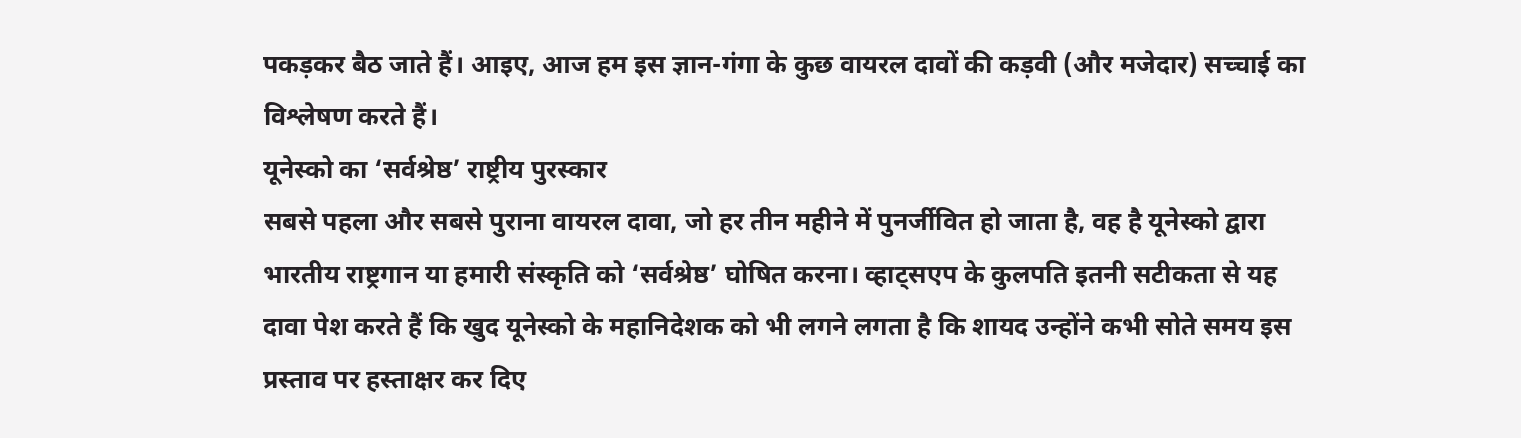पकड़कर बैठ जाते हैं। आइए, आज हम इस ज्ञान-गंगा के कुछ वायरल दावों की कड़वी (और मजेदार) सच्चाई का विश्लेषण करते हैं।
यूनेस्को का ‘सर्वश्रेष्ठ’ राष्ट्रीय पुरस्कार
सबसे पहला और सबसे पुराना वायरल दावा, जो हर तीन महीने में पुनर्जीवित हो जाता है, वह है यूनेस्को द्वारा भारतीय राष्ट्रगान या हमारी संस्कृति को ‘सर्वश्रेष्ठ’ घोषित करना। व्हाट्सएप के कुलपति इतनी सटीकता से यह दावा पेश करते हैं कि खुद यूनेस्को के महानिदेशक को भी लगने लगता है कि शायद उन्होंने कभी सोते समय इस प्रस्ताव पर हस्ताक्षर कर दिए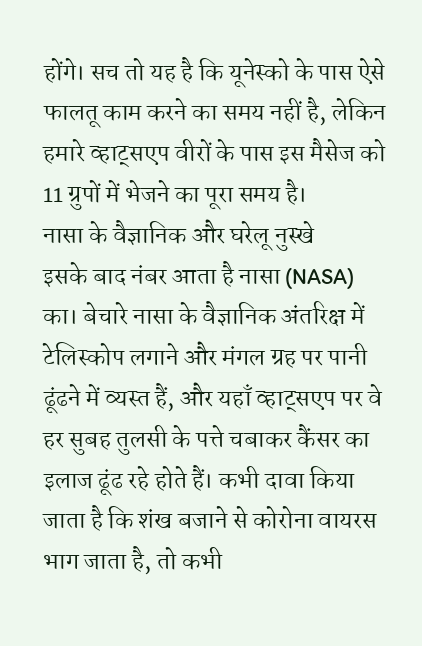होंगे। सच तो यह है कि यूनेस्को के पास ऐसे फालतू काम करने का समय नहीं है, लेकिन हमारे व्हाट्सएप वीरों के पास इस मैसेज को 11 ग्रुपों में भेजने का पूरा समय है।
नासा के वैज्ञानिक और घरेलू नुस्खे
इसके बाद नंबर आता है नासा (NASA) का। बेचारे नासा के वैज्ञानिक अंतरिक्ष में टेलिस्कोप लगाने और मंगल ग्रह पर पानी ढूंढने में व्यस्त हैं, और यहाँ व्हाट्सएप पर वे हर सुबह तुलसी के पत्ते चबाकर कैंसर का इलाज ढूंढ रहे होते हैं। कभी दावा किया जाता है कि शंख बजाने से कोरोना वायरस भाग जाता है, तो कभी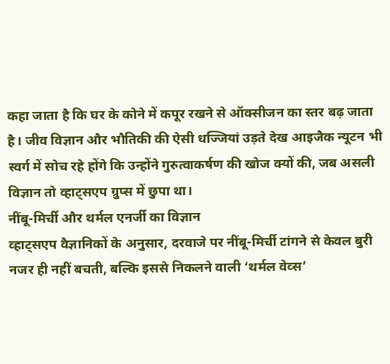कहा जाता है कि घर के कोने में कपूर रखने से ऑक्सीजन का स्तर बढ़ जाता है। जीव विज्ञान और भौतिकी की ऐसी धज्जियां उड़ते देख आइजैक न्यूटन भी स्वर्ग में सोच रहे होंगे कि उन्होंने गुरुत्वाकर्षण की खोज क्यों की, जब असली विज्ञान तो व्हाट्सएप ग्रुप्स में छुपा था।
नींबू-मिर्ची और थर्मल एनर्जी का विज्ञान
व्हाट्सएप वैज्ञानिकों के अनुसार, दरवाजे पर नींबू-मिर्ची टांगने से केवल बुरी नजर ही नहीं बचती, बल्कि इससे निकलने वाली ‘थर्मल वेव्स’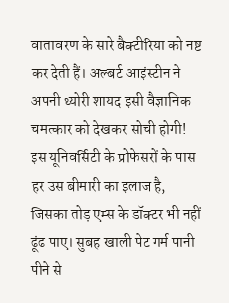वातावरण के सारे बैक्टीरिया को नष्ट कर देती हैं। अल्बर्ट आइंस्टीन ने अपनी थ्योरी शायद इसी वैज्ञानिक चमत्कार को देखकर सोची होगी! इस यूनिवर्सिटी के प्रोफेसरों के पास हर उस बीमारी का इलाज है, जिसका तोड़ एम्स के डॉक्टर भी नहीं ढूंढ पाए। सुबह खाली पेट गर्म पानी पीने से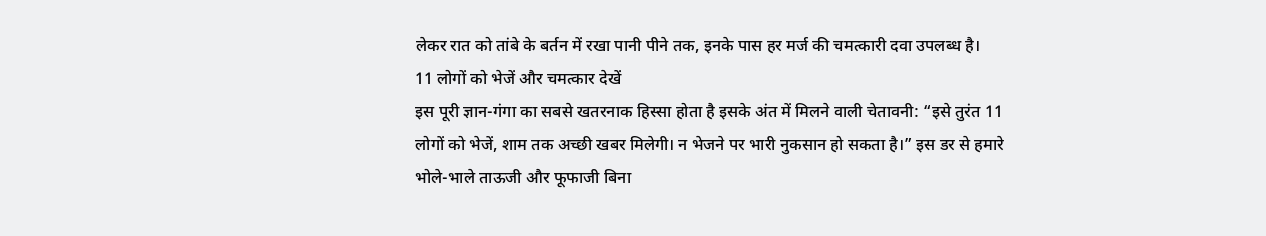लेकर रात को तांबे के बर्तन में रखा पानी पीने तक, इनके पास हर मर्ज की चमत्कारी दवा उपलब्ध है।
11 लोगों को भेजें और चमत्कार देखें
इस पूरी ज्ञान-गंगा का सबसे खतरनाक हिस्सा होता है इसके अंत में मिलने वाली चेतावनी: “इसे तुरंत 11 लोगों को भेजें, शाम तक अच्छी खबर मिलेगी। न भेजने पर भारी नुकसान हो सकता है।” इस डर से हमारे भोले-भाले ताऊजी और फूफाजी बिना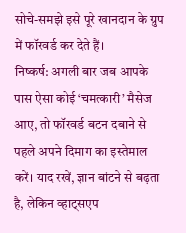सोचे-समझे इसे पूरे खानदान के ग्रुप में फॉरवर्ड कर देते हैं।
निष्कर्ष: अगली बार जब आपके पास ऐसा कोई ‘चमत्कारी’ मैसेज आए, तो फॉरवर्ड बटन दबाने से पहले अपने दिमाग का इस्तेमाल करें। याद रखें, ज्ञान बांटने से बढ़ता है, लेकिन व्हाट्सएप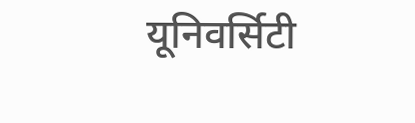यूनिवर्सिटी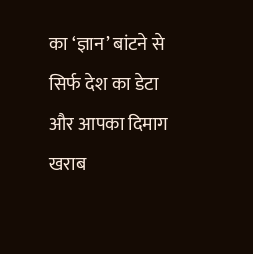का ‘ज्ञान’ बांटने से सिर्फ देश का डेटा और आपका दिमाग खराब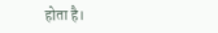होता है।